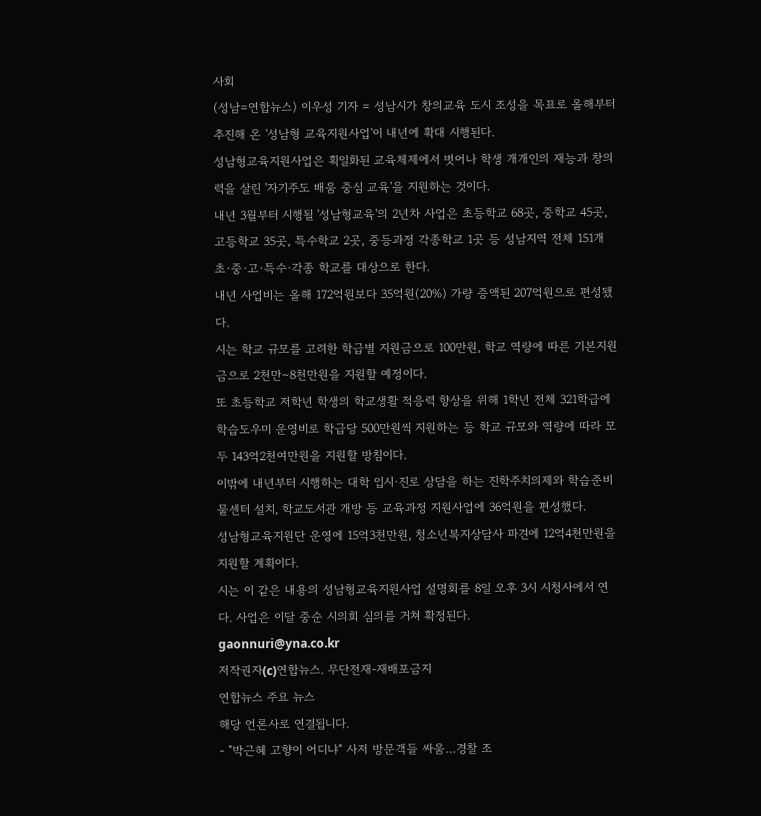사회
(성남=연합뉴스) 이우성 기자 = 성남시가 창의교육 도시 조성을 목표로 올해부터 추진해 온 '성남형 교육지원사업'이 내년에 확대 시행된다.
성남형교육지원사업은 획일화된 교육체제에서 벗어나 학생 개개인의 재능과 창의력을 살린 '자기주도 배움 중심 교육'을 지원하는 것이다.
내년 3월부터 시행될 '성남형교육'의 2년차 사업은 초등학교 68곳, 중학교 45곳, 고등학교 35곳, 특수학교 2곳, 중등과정 각종학교 1곳 등 성남지역 전체 151개 초·중·고·특수·각종 학교를 대상으로 한다.
내년 사업비는 올해 172억원보다 35억원(20%) 가량 증액된 207억원으로 편성됐다.
시는 학교 규모를 고려한 학급별 지원금으로 100만원, 학교 역량에 따른 기본지원금으로 2천만∼8천만원을 지원할 예정이다.
또 초등학교 저학년 학생의 학교생활 적응력 향상을 위해 1학년 전체 321학급에 학습도우미 운영비로 학급당 500만원씩 지원하는 등 학교 규모와 역량에 따라 모두 143억2천여만원을 지원할 방침이다.
이밖에 내년부터 시행하는 대학 입시·진로 상담을 하는 진학주치의제와 학습준비물센터 설치, 학교도서관 개방 등 교육과정 지원사업에 36억원을 편성했다.
성남형교육지원단 운영에 15억3천만원, 청소년복지상담사 파견에 12억4천만원을 지원할 계획이다.
시는 이 같은 내용의 성남형교육지원사업 설명회를 8일 오후 3시 시청사에서 연다. 사업은 이달 중순 시의회 심의를 거쳐 확정된다.
gaonnuri@yna.co.kr
저작권자(c)연합뉴스. 무단전재-재배포금지
연합뉴스 주요 뉴스
해당 언론사로 연결됩니다.
- "박근혜 고향이 어디냐" 사저 방문객들 싸움…경찰 조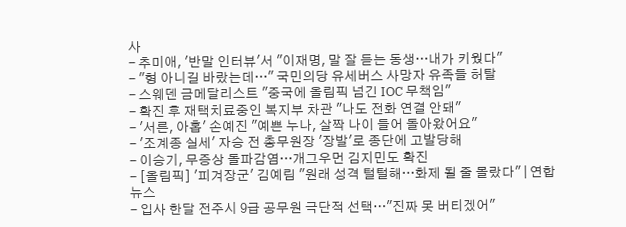사
- 추미애, '반말 인터뷰'서 "이재명, 말 잘 듣는 동생…내가 키웠다"
- "형 아니길 바랐는데…" 국민의당 유세버스 사망자 유족들 허탈
- 스웨덴 금메달리스트 "중국에 올림픽 넘긴 IOC 무책임"
- 확진 후 재택치료중인 복지부 차관 "나도 전화 연결 안돼"
- '서른, 아홉' 손예진 "예쁜 누나, 살짝 나이 들어 돌아왔어요"
- '조계종 실세' 자승 전 총무원장 '장발'로 종단에 고발당해
- 이승기, 무증상 돌파감염…개그우먼 김지민도 확진
- [올림픽] '피겨장군' 김예림 "원래 성격 털털해…화제 될 줄 몰랐다" | 연합뉴스
- 입사 한달 전주시 9급 공무원 극단적 선택…"진짜 못 버티겠어"